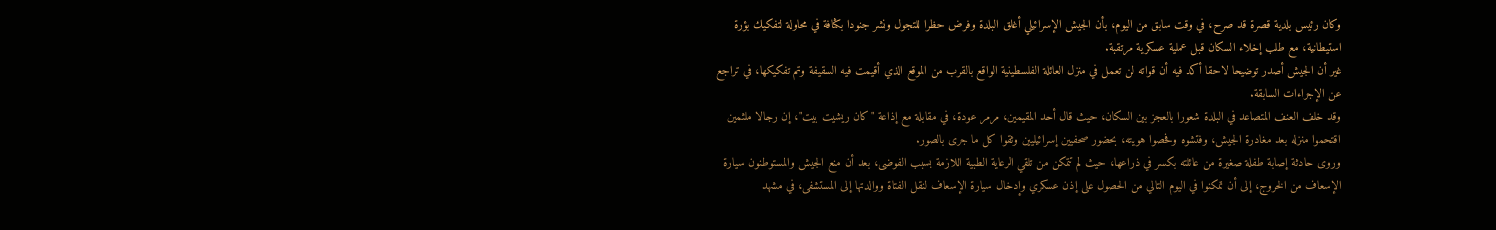وكان رئيس بلدية قصرة قد صرح، في وقت سابق من اليوم، بأن الجيش الإسرائيلي أغلق البلدة وفرض حظرا للتجول ونشر جنودا بكثافة في محاولة لتفكيك بؤرة استيطانية، مع طلب إخلاء السكان قبل عملية عسكرية مرتقبة.
غير أن الجيش أصدر توضيحا لاحقا أكد فيه أن قواته لن تعمل في منزل العائلة الفلسطينية الواقع بالقرب من الموقع الذي أقيمت فيه السقيفة وتم تفكيكها، في تراجع عن الإجراءات السابقة.
وقد خلف العنف المتصاعد في البلدة شعورا بالعجز بين السكان، حيث قال أحد المقيمين، مرمر عودة، في مقابلة مع إذاعة "كان ريشيت بيت"، إن رجالا ملثمين اقتحموا منزله بعد مغادرة الجيش، وفتشوه وفحصوا هويته، بحضور صحفيين إسرائيليين وثقوا كل ما جرى بالصور.
وروى حادثة إصابة طفلة صغيرة من عائلته بكسر في ذراعها، حيث لم تتمكن من تلقي الرعاية الطبية اللازمة بسبب الفوضى، بعد أن منع الجيش والمستوطنون سيارة الإسعاف من الخروج، إلى أن تمكنوا في اليوم التالي من الحصول على إذن عسكري وإدخال سيارة الإسعاف لنقل الفتاة ووالدتها إلى المستشفى، في مشهد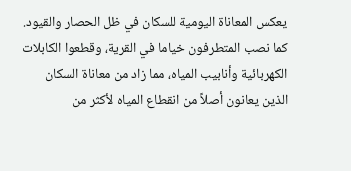يعكس المعاناة اليومية للسكان في ظل الحصار والقيود.
كما نصب المتطرفون خياما في القرية، وقطعوا الكابلات الكهربائية وأنابيب المياه، مما زاد من معاناة السكان الذين يعانون أصلاً من انقطاع المياه لأكثر من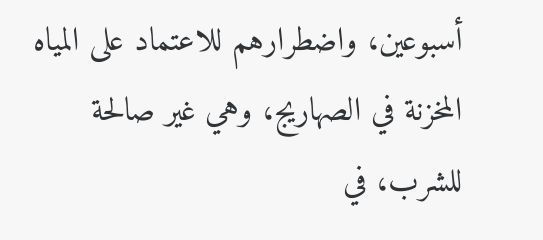أسبوعين، واضطرارهم للاعتماد على المياه المخزنة في الصهاريج، وهي غير صالحة للشرب، في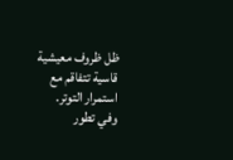ظل ظروف معيشية قاسية تتفاقم مع استمرار التوتر.
وفي تطور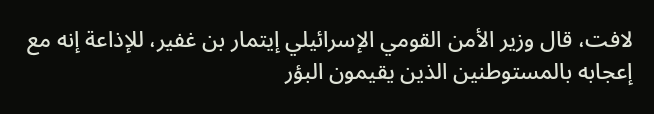لافت، قال وزير الأمن القومي الإسرائيلي إيتمار بن غفير، للإذاعة إنه مع إعجابه بالمستوطنين الذين يقيمون البؤر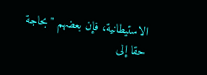الاستيطانية، فإن بعضهم "بحاجة حقا إلى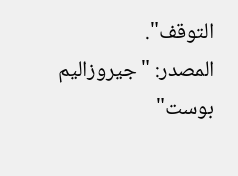التوقف".
المصدر: "جيروزاليم بوست"